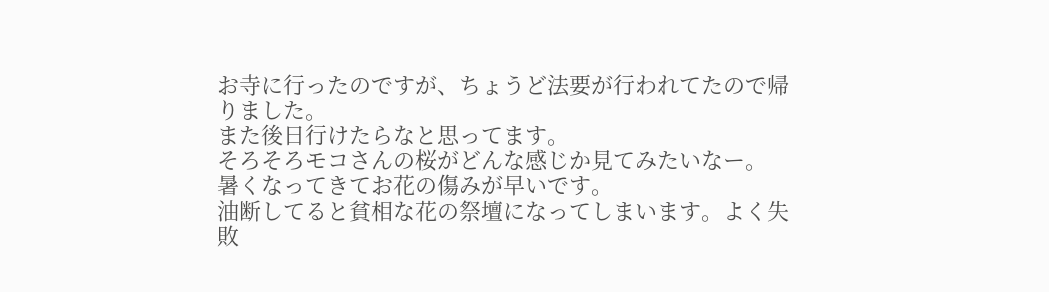お寺に行ったのですが、ちょうど法要が行われてたので帰りました。
また後日行けたらなと思ってます。
そろそろモコさんの桜がどんな感じか見てみたいなー。
暑くなってきてお花の傷みが早いです。
油断してると貧相な花の祭壇になってしまいます。よく失敗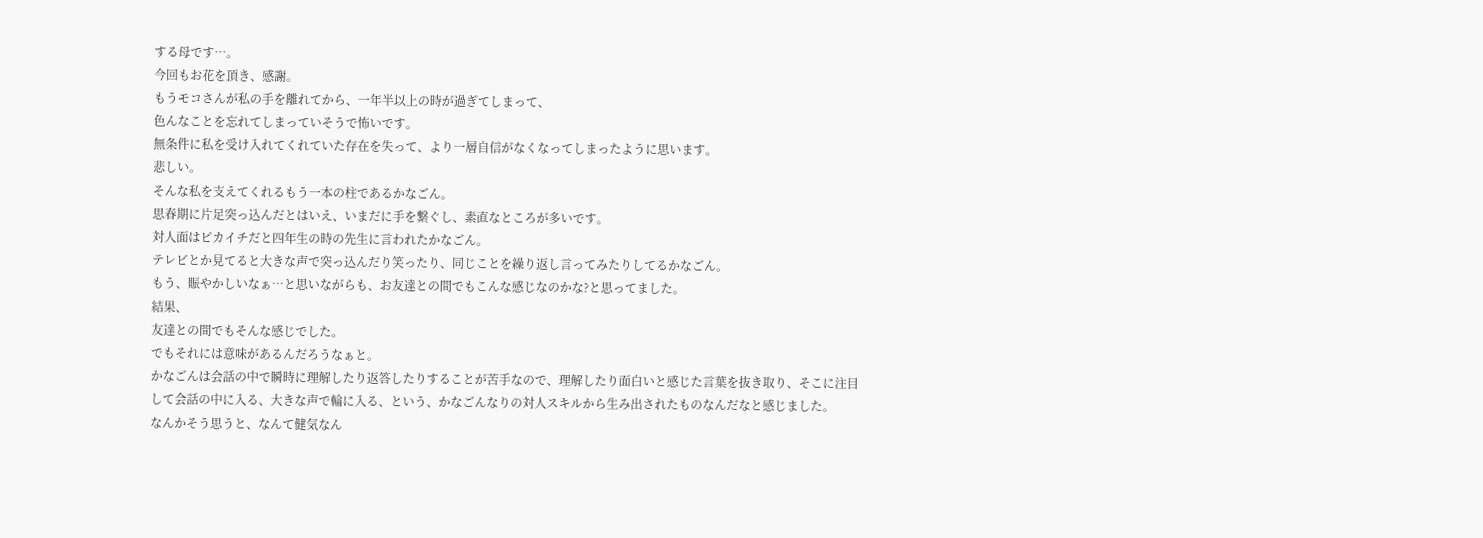する母です…。
今回もお花を頂き、感謝。
もうモコさんが私の手を離れてから、一年半以上の時が過ぎてしまって、
色んなことを忘れてしまっていそうで怖いです。
無条件に私を受け入れてくれていた存在を失って、より一層自信がなくなってしまったように思います。
悲しい。
そんな私を支えてくれるもう一本の柱であるかなごん。
思春期に片足突っ込んだとはいえ、いまだに手を繋ぐし、素直なところが多いです。
対人面はピカイチだと四年生の時の先生に言われたかなごん。
テレビとか見てると大きな声で突っ込んだり笑ったり、同じことを繰り返し言ってみたりしてるかなごん。
もう、賑やかしいなぁ…と思いながらも、お友達との間でもこんな感じなのかな?と思ってました。
結果、
友達との間でもそんな感じでした。
でもそれには意味があるんだろうなぁと。
かなごんは会話の中で瞬時に理解したり返答したりすることが苦手なので、理解したり面白いと感じた言葉を抜き取り、そこに注目して会話の中に入る、大きな声で輪に入る、という、かなごんなりの対人スキルから生み出されたものなんだなと感じました。
なんかそう思うと、なんて健気なん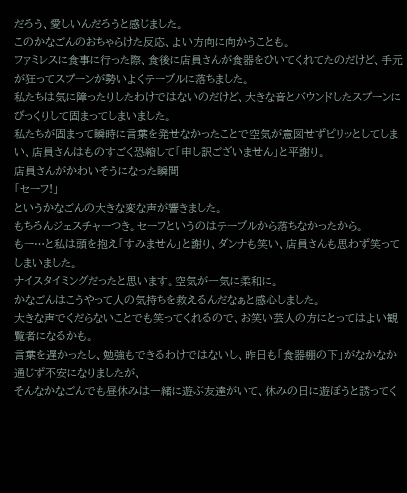だろう、愛しいんだろうと感じました。
このかなごんのおちゃらけた反応、よい方向に向かうことも。
ファミレスに食事に行った際、食後に店員さんが食器をひいてくれてたのだけど、手元が狂ってスプーンが勢いよくテーブルに落ちました。
私たちは気に障ったりしたわけではないのだけど、大きな音とバウンドしたスプーンにびっくりして固まってしまいました。
私たちが固まって瞬時に言葉を発せなかったことで空気が意図せずピリッとしてしまい、店員さんはものすごく恐縮して「申し訳ございません」と平謝り。
店員さんがかわいそうになった瞬間
「セーフ!」
というかなごんの大きな変な声が響きました。
もちろんジェスチャーつき。セーフというのはテーブルから落ちなかったから。
もー…と私は頭を抱え「すみません」と謝り、ダンナも笑い、店員さんも思わず笑ってしまいました。
ナイスタイミングだったと思います。空気が一気に柔和に。
かなごんはこうやって人の気持ちを救えるんだなぁと感心しました。
大きな声でくだらないことでも笑ってくれるので、お笑い芸人の方にとってはよい観覧者になるかも。
言葉を遅かったし、勉強もできるわけではないし、昨日も「食器棚の下」がなかなか通じず不安になりましたが、
そんなかなごんでも昼休みは一緒に遊ぶ友達がいて、休みの日に遊ぼうと誘ってく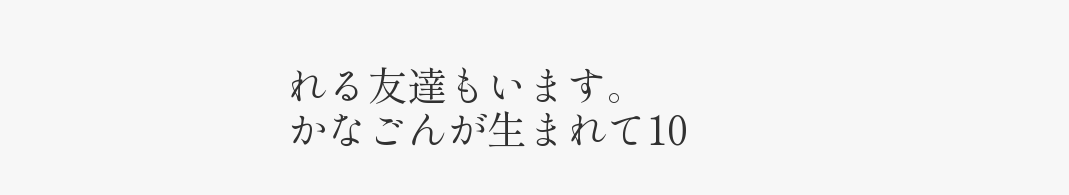れる友達もいます。
かなごんが生まれて10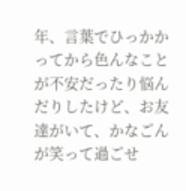年、言葉でひっかかってから色んなことが不安だったり悩んだりしたけど、お友達がいて、かなごんが笑って過ごせ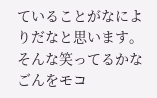ていることがなによりだなと思います。
そんな笑ってるかなごんをモコ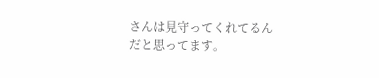さんは見守ってくれてるんだと思ってます。